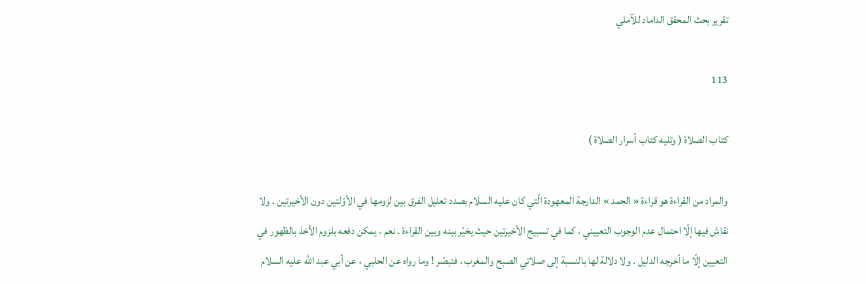تقرير بحث المحقق الداماد للآملي

113

كتاب الصلاة ( وتليه كتاب أسرار الصلاة )

والمراد من القراءة هو قراءة « الحمد » الدارجة المعهودة الّتي كان عليه السلام بصدد تعليل الفرق بين لزومها في الأوّلتين دون الأخيرتين . ولا نقاش فيها إلّا احتمال عدم الوجوب التعييني ، كما في تسبيح الأخيرتين حيث يخيّر بينه وبين القراءة . نعم ، يمكن دفعه بلزوم الأخذ بالظهور في التعيين إلّا ما أخرجه الدليل . ولا دلالة لها بالنسبة إلى صلاتي الصبح والمغرب ، فتبصّر ! وما رواه عن الحلبي ، عن أبي عبد اللَّه عليه السلام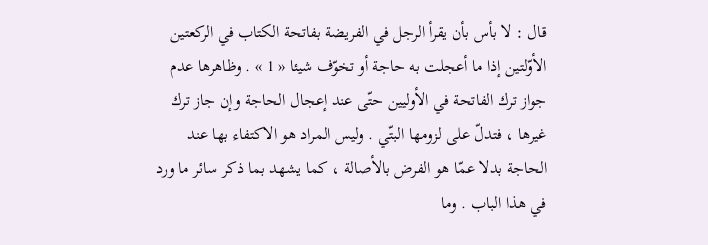قال : لا بأس بأن يقرأ الرجل في الفريضة بفاتحة الكتاب في الركعتين الأوّلتين إذا ما أعجلت به حاجة أو تخوّف شيئا « 1 » . وظاهرها عدم جواز ترك الفاتحة في الأوليين حتّى عند إعجال الحاجة وإن جاز ترك غيرها ، فتدلّ على لزومها البتّي . وليس المراد هو الاكتفاء بها عند الحاجة بدلا عمّا هو الفرض بالأصالة ، كما يشهد بما ذكر سائر ما ورد في هذا الباب . وما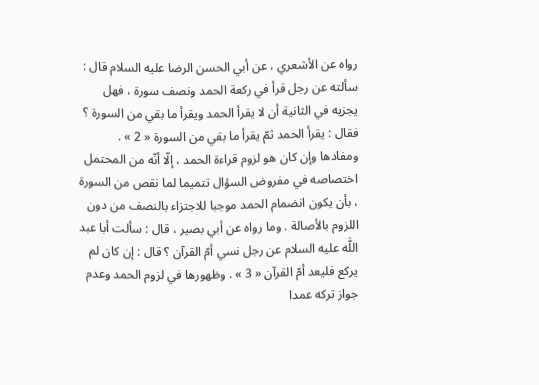رواه عن الأشعري ، عن أبي الحسن الرضا عليه السلام قال : سألته عن رجل قرأ في ركعة الحمد ونصف سورة ، فهل يجزيه في الثانية أن لا يقرأ الحمد ويقرأ ما بقي من السورة ؟ فقال : يقرأ الحمد ثمّ يقرأ ما بقي من السورة « 2 » . ومفادها وإن كان هو لزوم قراءة الحمد ، إلّا أنّه من المحتمل اختصاصه في مفروض السؤال تتميما لما نقص من السورة ، بأن يكون انضمام الحمد موجبا للاجتزاء بالنصف من دون اللزوم بالأصالة . وما رواه عن أبي بصير ، قال : سألت أبا عبد اللَّه عليه السلام عن رجل نسي أمّ القرآن ؟ قال : إن كان لم يركع فليعد أمّ القرآن « 3 » . وظهورها في لزوم الحمد وعدم جواز تركه عمدا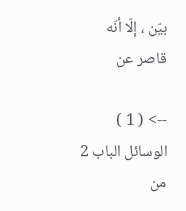بيّن ، إلّا أنّه قاصر عن

--> ( 1 ) الوسائل الباب 2 من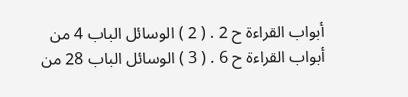أبواب القراءة ح 2 . ( 2 ) الوسائل الباب 4 من أبواب القراءة ح 6 . ( 3 ) الوسائل الباب 28 من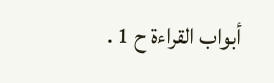أبواب القراءة ح 1 .